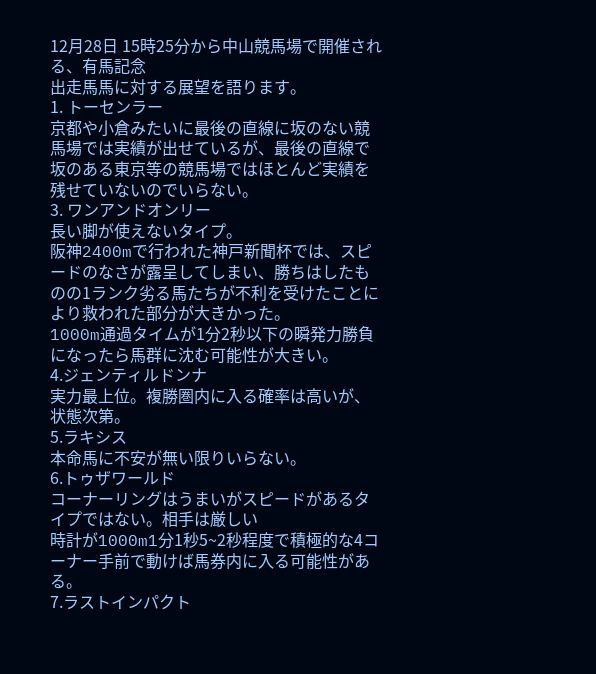12月28日 15時25分から中山競馬場で開催される、有馬記念
出走馬馬に対する展望を語ります。
1. トーセンラー
京都や小倉みたいに最後の直線に坂のない競馬場では実績が出せているが、最後の直線で坂のある東京等の競馬場ではほとんど実績を残せていないのでいらない。
3. ワンアンドオンリー
長い脚が使えないタイプ。
阪神2400mで行われた神戸新聞杯では、スピードのなさが露呈してしまい、勝ちはしたものの1ランク劣る馬たちが不利を受けたことにより救われた部分が大きかった。
1000m通過タイムが1分2秒以下の瞬発力勝負になったら馬群に沈む可能性が大きい。
4.ジェンティルドンナ
実力最上位。複勝圏内に入る確率は高いが、状態次第。
5.ラキシス
本命馬に不安が無い限りいらない。
6.トゥザワールド
コーナーリングはうまいがスピードがあるタイプではない。相手は厳しい
時計が1000m1分1秒5~2秒程度で積極的な4コーナー手前で動けば馬券内に入る可能性がある。
7.ラストインパクト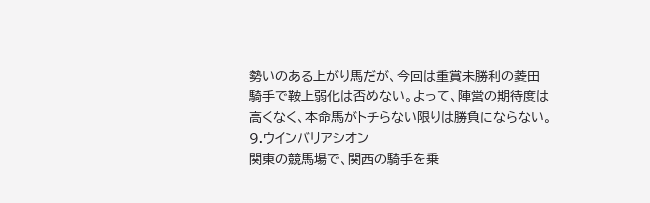勢いのある上がり馬だが、今回は重賞未勝利の菱田騎手で鞍上弱化は否めない。よって、陣営の期待度は高くなく、本命馬がトチらない限りは勝負にならない。
9.ウインバリアシオン
関東の競馬場で、関西の騎手を乗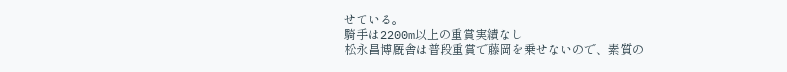せている。
騎手は2200m以上の重賞実績なし
松永昌博厩舎は普段重賞で藤岡を乗せないので、素質の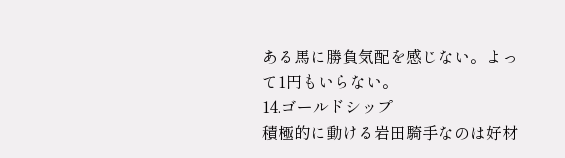ある馬に勝負気配を感じない。よって1円もいらない。
14.ゴールドシップ
積極的に動ける岩田騎手なのは好材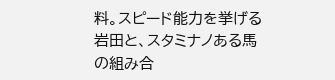料。スピード能力を挙げる岩田と、スタミナノある馬の組み合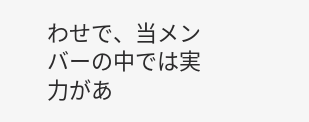わせで、当メンバーの中では実力があ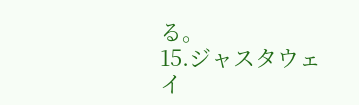る。
15.ジャスタウェイ